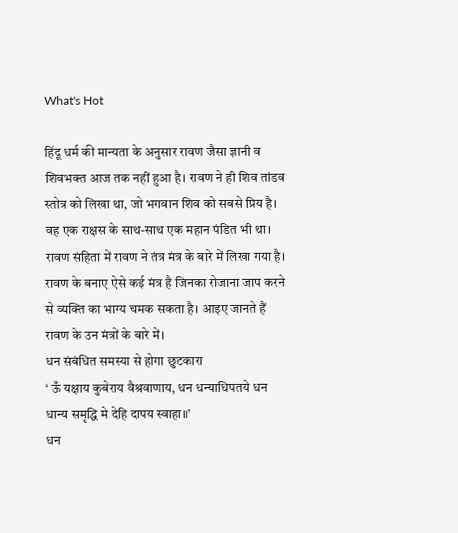What's Hot

हिंदू धर्म की मान्यता के अनुसार रावण जैसा ज्ञानी व शिवभक्त आज तक नहीं हुआ है। रावण ने ही शिव तांडव स्तोत्र को लिखा था, जो भगवान शिव को सबसे प्रिय है। वह एक राक्षस के साथ-साथ एक महान पंडित भी था। रावण संहिता में रावण ने तंत्र मंत्र के बारे में लिखा गया है। रावण के बनाए ऐसे कई मंत्र है जिनका रोजाना जाप करने से व्यक्ति का भाग्य चमक सकता है। आइए जानते हैं रावण के उन मंत्रों के बारे में।
धन संबंधित समस्या से होगा छुटकारा
‘ ऊँ यक्षाय कुबेराय वैश्रवाणाय, धन धन्याधिपतये धन धान्य समृद्धि मे देहि दापय स्वाहा॥’
धन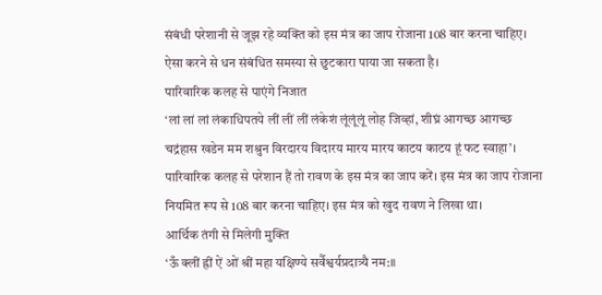संबंधी परेशानी से जूझ रहे व्यक्ति को इस मंत्र का जाप रोजाना 108 बार करना चाहिए। ऐसा करने से धन संबंधित समस्या से छुटकारा पाया जा सकता है।
पारिवारिक कलह से पाएंगे निजात
‘लां लां लां लंकाधिपतये लीं लीं लीं लंकेशं लूंलूंलूं लोह जिव्हां, शीघ्रं आगच्छ आगच्छ चद्रंहास खडेन मम शश्रुन विरदारय विदारय मारय मारय काटय काटय हूं फट स्वाहा’।
पारिवारिक कलह से परेशान हैं तो रावण के इस मंत्र का जाप करें। इस मंत्र का जाप रोजाना नियमित रूप से 108 बार करना चाहिए। इस मंत्र को खुद रावण ने लिखा था।
आर्थिक तंगी से मिलेगी मुक्ति
‘ऊँ क्लीं ह्रीं ऐं ओं श्रीं महा यक्षिण्ये सर्वैश्वर्यप्रदात्र्यै नम:॥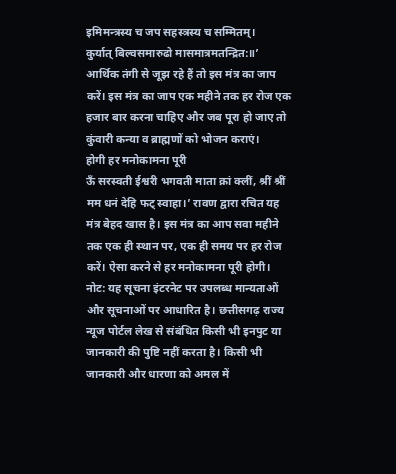इमिमन्त्रस्य च जप सहस्त्रस्य च सम्मितम्।
कुर्यात् बिल्वसमारुढो मासमात्रमतन्द्रित:॥’
आर्थिक तंगी से जूझ रहे हैं तो इस मंत्र का जाप करें। इस मंत्र का जाप एक महीने तक हर रोज एक हजार बार करना चाहिए और जब पूरा हो जाए तो कुंवारी कन्या व ब्राह्मणों को भोजन कराएं।
होगी हर मनोकामना पूरी
ऊँ सरस्वती ईश्वरी भगवती माता क्रां क्लीं, श्रीं श्रीं मम धनं देहि फट् स्वाहा।’ रावण द्वारा रचित यह मंत्र बेहद खास है। इस मंत्र का आप सवा महीने तक एक ही स्थान पर, एक ही समय पर हर रोज करें। ऐसा करने से हर मनोकामना पूरी होगी।
नोट: यह सूचना इंटरनेट पर उपलब्ध मान्यताओं और सूचनाओं पर आधारित है। छत्तीसगढ़ राज्य न्यूज पोर्टल लेख से संबंधित किसी भी इनपुट या जानकारी की पुष्टि नहीं करता है। किसी भी जानकारी और धारणा को अमल में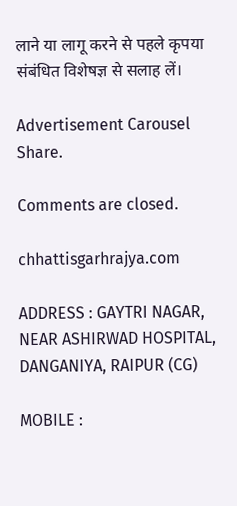लाने या लागू करने से पहले कृपया संबंधित विशेषज्ञ से सलाह लें।

Advertisement Carousel
Share.

Comments are closed.

chhattisgarhrajya.com

ADDRESS : GAYTRI NAGAR, NEAR ASHIRWAD HOSPITAL, DANGANIYA, RAIPUR (CG)

MOBILE :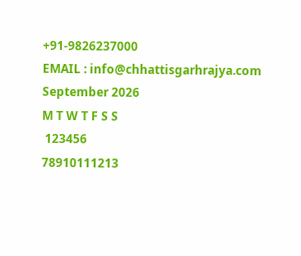+91-9826237000
EMAIL : info@chhattisgarhrajya.com
September 2026
M T W T F S S
 123456
78910111213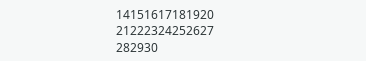14151617181920
21222324252627
282930